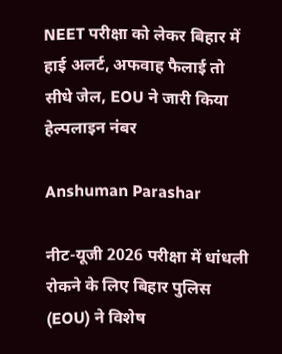NEET परीक्षा को लेकर बिहार में हाई अलर्ट, अफवाह फैलाई तो सीधे जेल, EOU ने जारी किया हेल्पलाइन नंबर

Anshuman Parashar

नीट-यूजी 2026 परीक्षा में धांधली रोकने के लिए बिहार पुलिस (EOU) ने विशेष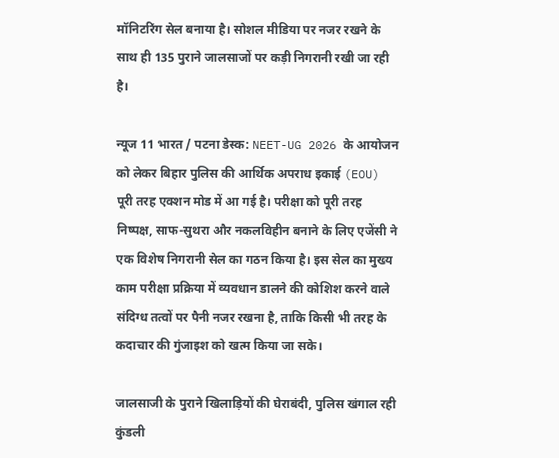मॉनिटरिंग सेल बनाया है। सोशल मीडिया पर नजर रखने के साथ ही 135 पुराने जालसाजों पर कड़ी निगरानी रखी जा रही है।

न्यूज 11 भारत / पटना डेस्क: NEET-UG 2026 के आयोजन को लेकर बिहार पुलिस की आर्थिक अपराध इकाई (EOU) पूरी तरह एक्शन मोड में आ गई है। परीक्षा को पूरी तरह निष्पक्ष, साफ-सुथरा और नकलविहीन बनाने के लिए एजेंसी ने एक विशेष निगरानी सेल का गठन किया है। इस सेल का मुख्य काम परीक्षा प्रक्रिया में व्यवधान डालने की कोशिश करने वाले संदिग्ध तत्वों पर पैनी नजर रखना है, ताकि किसी भी तरह के कदाचार की गुंजाइश को खत्म किया जा सके।

जालसाजी के पुराने खिलाड़ियों की घेराबंदी, पुलिस खंगाल रही कुंडली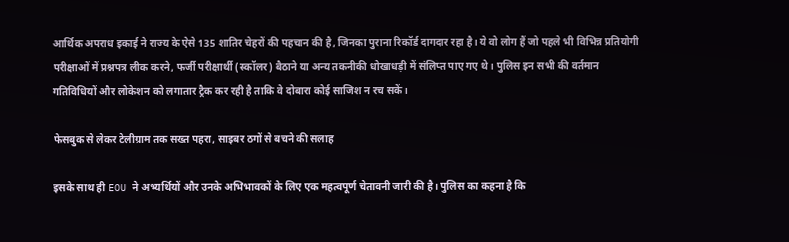आर्थिक अपराध इकाई ने राज्य के ऐसे 135 शातिर चेहरों की पहचान की है, जिनका पुराना रिकॉर्ड दागदार रहा है। ये वो लोग हैं जो पहले भी विभिन्न प्रतियोगी परीक्षाओं में प्रश्नपत्र लीक करने, फर्जी परीक्षार्थी (स्कॉलर) बैठाने या अन्य तकनीकी धोखाधड़ी में संलिप्त पाए गए थे। पुलिस इन सभी की वर्तमान गतिविधियों और लोकेशन को लगातार ट्रैक कर रही है ताकि वे दोबारा कोई साजिश न रच सकें।

फेसबुक से लेकर टेलीग्राम तक सख्त पहरा, साइबर ठगों से बचने की सलाह

इसके साथ ही EOU ने अभ्यर्थियों और उनके अभिभावकों के लिए एक महत्वपूर्ण चेतावनी जारी की है। पुलिस का कहना है कि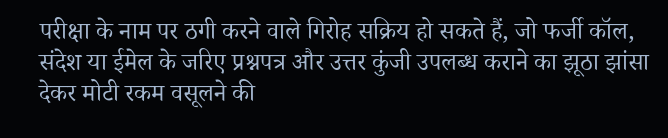परीक्षा के नाम पर ठगी करने वाले गिरोह सक्रिय हो सकते हैं, जो फर्जी कॉल, संदेश या ईमेल के जरिए प्रश्नपत्र और उत्तर कुंजी उपलब्ध कराने का झूठा झांसा देकर मोटी रकम वसूलने की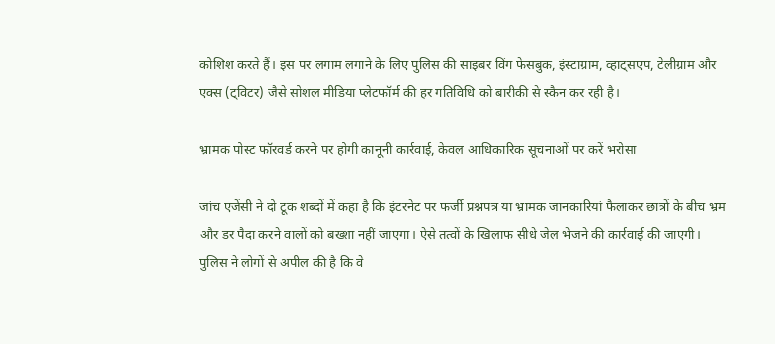कोशिश करते हैं। इस पर लगाम लगाने के लिए पुलिस की साइबर विंग फेसबुक, इंस्टाग्राम, व्हाट्सएप, टेलीग्राम और एक्स (ट्विटर) जैसे सोशल मीडिया प्लेटफॉर्म की हर गतिविधि को बारीकी से स्कैन कर रही है।

भ्रामक पोस्ट फॉरवर्ड करने पर होगी कानूनी कार्रवाई, केवल आधिकारिक सूचनाओं पर करें भरोसा

जांच एजेंसी ने दो टूक शब्दों में कहा है कि इंटरनेट पर फर्जी प्रश्नपत्र या भ्रामक जानकारियां फैलाकर छात्रों के बीच भ्रम और डर पैदा करने वालों को बख्शा नहीं जाएगा। ऐसे तत्वों के खिलाफ सीधे जेल भेजने की कार्रवाई की जाएगी। पुलिस ने लोगों से अपील की है कि वे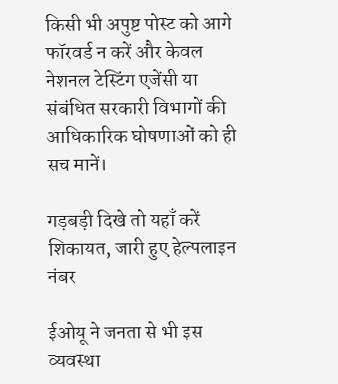किसी भी अपुष्ट पोस्ट को आगे फॉरवर्ड न करें और केवल नेशनल टेस्टिंग एजेंसी या संबंधित सरकारी विभागों की आधिकारिक घोषणाओं को ही सच मानें।

गड़बड़ी दिखे तो यहाँ करें शिकायत, जारी हुए हेल्पलाइन नंबर

ईओयू ने जनता से भी इस व्यवस्था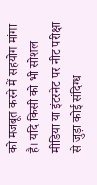को मजबूत करने में सहयोग मांगा है। यदि किसी को भी सोशल मीडिया या इंटरनेट पर नीट परीक्षा से जुड़ा कोई संदिग्ध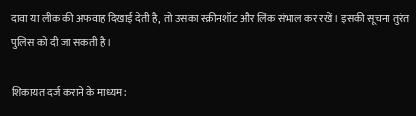दावा या लीक की अफवाह दिखाई देती है, तो उसका स्क्रीनशॉट और लिंक संभाल कर रखें। इसकी सूचना तुरंत पुलिस को दी जा सकती है।

शिकायत दर्ज कराने के माध्यम: